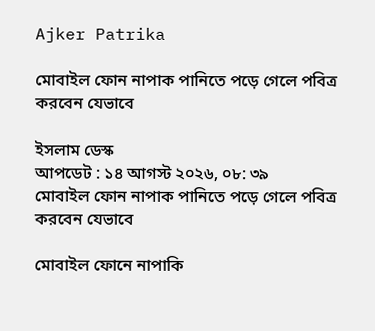Ajker Patrika

মোবাইল ফোন নাপাক পানিতে পড়ে গেলে পবিত্র করবেন যেভাবে

ইসলাম ডেস্ক
আপডেট : ১৪ আগস্ট ২০২৬, ০৮: ৩৯
মোবাইল ফোন নাপাক পানিতে পড়ে গেলে পবিত্র করবেন যেভাবে

মোবাইল ফোনে নাপাকি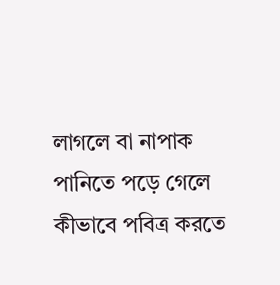লাগলে বা নাপাক পানিতে পড়ে গেলে কীভাবে পবিত্র করতে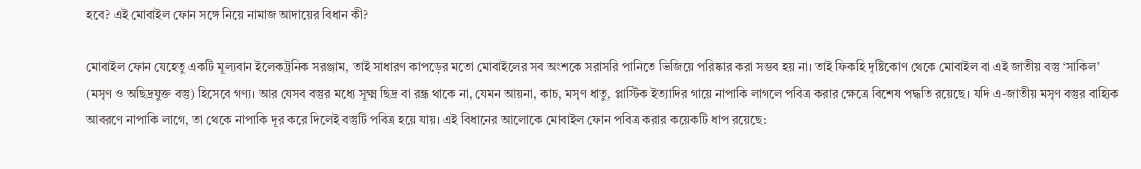হবে? এই মোবাইল ফোন সঙ্গে নিয়ে নামাজ আদায়ের বিধান কী?

মোবাইল ফোন যেহেতু একটি মূল্যবান ইলেকট্রনিক সরঞ্জাম, তাই সাধারণ কাপড়ের মতো মোবাইলের সব অংশকে সরাসরি পানিতে ভিজিয়ে পরিষ্কার করা সম্ভব হয় না। তাই ফিকহি দৃষ্টিকোণ থেকে মোবাইল বা এই জাতীয় বস্তু ‘সাকিল’ (মসৃণ ও অছিদ্রযুক্ত বস্তু) হিসেবে গণ্য। আর যেসব বস্তুর মধ্যে সূক্ষ্ম ছিদ্র বা রন্ধ্র থাকে না, যেমন আয়না, কাচ, মসৃণ ধাতু, প্লাস্টিক ইত্যাদির গায়ে নাপাকি লাগলে পবিত্র করার ক্ষেত্রে বিশেষ পদ্ধতি রয়েছে। যদি এ-জাতীয় মসৃণ বস্তুর বাহ্যিক আবরণে নাপাকি লাগে, তা থেকে নাপাকি দূর করে দিলেই বস্তুটি পবিত্র হয়ে যায়। এই বিধানের আলোকে মোবাইল ফোন পবিত্র করার কয়েকটি ধাপ রয়েছে: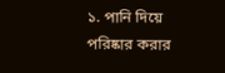১. পানি দিয়ে পরিষ্কার করার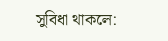সুবিধা থাকলে: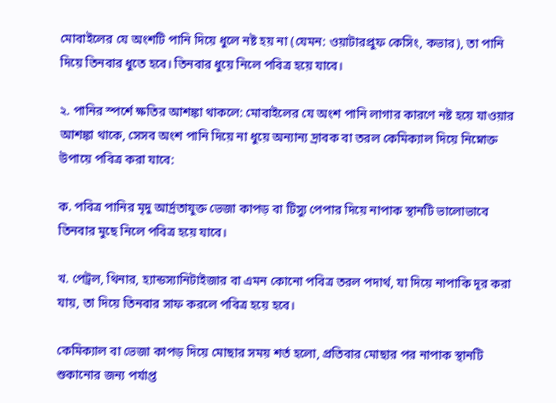মোবাইলের যে অংশটি পানি দিয়ে ধুলে নষ্ট হয় না (যেমন: ওয়াটারপ্রুফ কেসিং, কভার), তা পানি দিয়ে তিনবার ধুতে হবে। তিনবার ধুয়ে নিলে পবিত্র হয়ে যাবে।

২. পানির স্পর্শে ক্ষতির আশঙ্কা থাকলে: মোবাইলের যে অংশ পানি লাগার কারণে নষ্ট হয়ে যাওয়ার আশঙ্কা থাকে, সেসব অংশ পানি দিয়ে না ধুয়ে অন্যান্য দ্রাবক বা তরল কেমিক্যাল দিয়ে নিম্নোক্ত উপায়ে পবিত্র করা যাবে:

ক. পবিত্র পানির মৃদু আর্দ্রতাযুক্ত ভেজা কাপড় বা টিস্যু পেপার দিয়ে নাপাক স্থানটি ভালোভাবে তিনবার মুছে নিলে পবিত্র হয়ে যাবে।

খ. পেট্রল, থিনার, হ্যান্ডস্যানিটাইজার বা এমন কোনো পবিত্র তরল পদার্থ, যা দিয়ে নাপাকি দূর করা যায়, তা দিয়ে তিনবার সাফ করলে পবিত্র হয়ে হবে।

কেমিক্যাল বা ভেজা কাপড় দিয়ে মোছার সময় শর্ত হলো, প্রতিবার মোছার পর নাপাক স্থানটি শুকানোর জন্য পর্যাপ্ত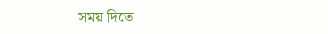সময় দিতে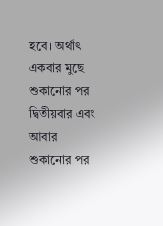হবে। অর্থাৎ একবার মুছে শুকানোর পর দ্বিতীয়বার এবং আবার শুকানোর পর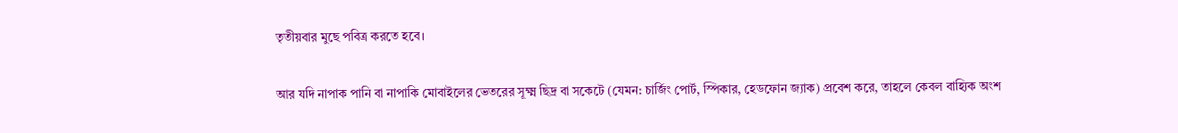তৃতীয়বার মুছে পবিত্র করতে হবে।

আর যদি নাপাক পানি বা নাপাকি মোবাইলের ভেতরের সূক্ষ্ম ছিদ্র বা সকেটে (যেমন: চার্জিং পোর্ট, স্পিকার, হেডফোন জ্যাক) প্রবেশ করে, তাহলে কেবল বাহ্যিক অংশ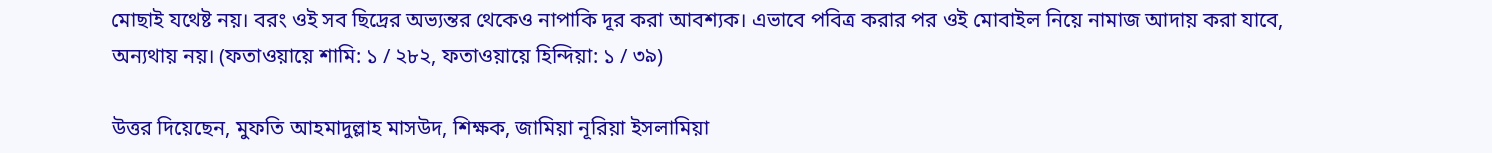মোছাই যথেষ্ট নয়। বরং ওই সব ছিদ্রের অভ্যন্তর থেকেও নাপাকি দূর করা আবশ্যক। এভাবে পবিত্র করার পর ওই মোবাইল নিয়ে নামাজ আদায় করা যাবে, অন্যথায় নয়। (ফতাওয়ায়ে শামি: ১ / ২৮২, ফতাওয়ায়ে হিন্দিয়া: ১ / ৩৯)

উত্তর দিয়েছেন, মুফতি আহমাদুল্লাহ মাসউদ, শিক্ষক, জামিয়া নূরিয়া ইসলামিয়া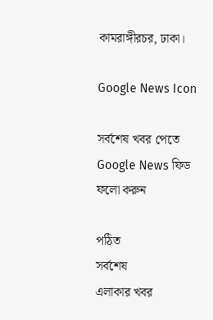কামরাঙ্গীরচর, ঢাকা।

Google News Icon

সর্বশেষ খবর পেতে Google News ফিড ফলো করুন

পঠিত
সর্বশেষ
এলাকার খবর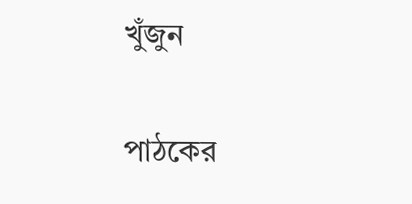খুঁজুন

পাঠকের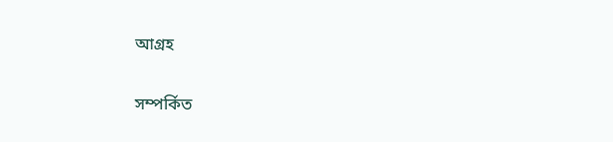আগ্রহ

সম্পর্কিত